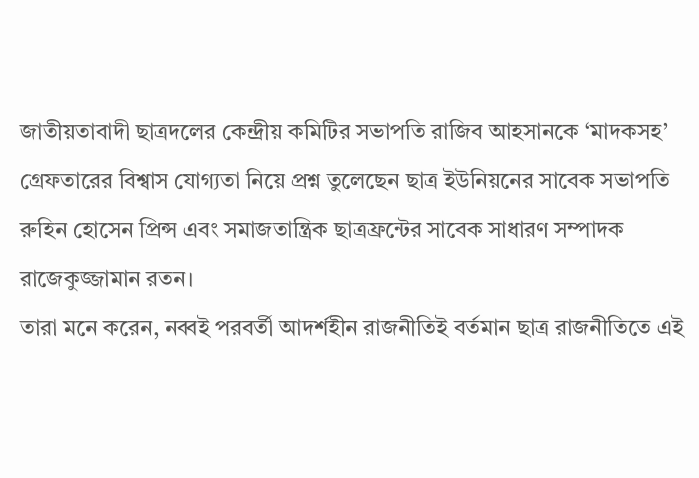জাতীয়তাবাদী ছাত্রদলের কেন্দ্রীয় কমিটির সভাপতি রাজিব আহসানকে ‘মাদকসহ’ গ্রেফতারের বিশ্বাস যোগ্যতা নিয়ে প্রশ্ন তুলেছেন ছাত্র ইউনিয়নের সাবেক সভাপতি রুহিন হোসেন প্রিন্স এবং সমাজতান্ত্রিক ছাত্রফ্রন্টের সাবেক সাধারণ সম্পাদক রাজেকুজ্জামান রতন।
তারা মনে করেন, নব্বই পরবর্তী আদর্শহীন রাজনীতিই বর্তমান ছাত্র রাজনীতিতে এই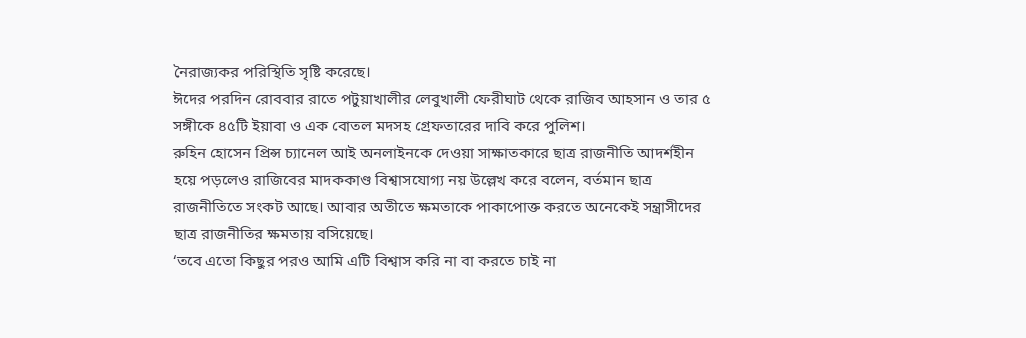নৈরাজ্যকর পরিস্থিতি সৃষ্টি করেছে।
ঈদের পরদিন রোববার রাতে পটুয়াখালীর লেবুখালী ফেরীঘাট থেকে রাজিব আহসান ও তার ৫ সঙ্গীকে ৪৫টি ইয়াবা ও এক বোতল মদসহ গ্রেফতারের দাবি করে পুলিশ।
রুহিন হোসেন প্রিন্স চ্যানেল আই অনলাইনকে দেওয়া সাক্ষাতকারে ছাত্র রাজনীতি আদর্শহীন হয়ে পড়লেও রাজিবের মাদককাণ্ড বিশ্বাসযোগ্য নয় উল্লেখ করে বলেন, বর্তমান ছাত্র রাজনীতিতে সংকট আছে। আবার অতীতে ক্ষমতাকে পাকাপোক্ত করতে অনেকেই সন্ত্রাসীদের ছাত্র রাজনীতির ক্ষমতায় বসিয়েছে।
‘তবে এতো কিছুর পরও আমি এটি বিশ্বাস করি না বা করতে চাই না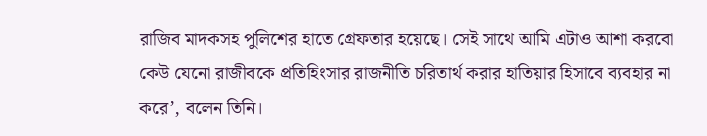রাজিব মাদকসহ পুলিশের হাতে গ্রেফতার হয়েছে। সেই সাথে আমি এটাও আশা করবো কেউ যেনো রাজীবকে প্রতিহিংসার রাজনীতি চরিতার্থ করার হাতিয়ার হিসাবে ব্যবহার না করে’, বলেন তিনি।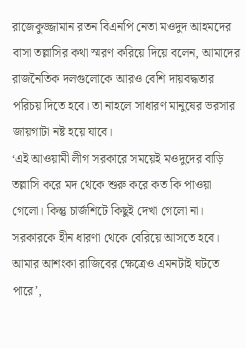রাজেকুজ্জামান রতন বিএনপি নেতা মওদুদ আহমদের বাসা তল্লাসির কথা স্মরণ করিয়ে দিয়ে বলেন, আমাদের রাজনৈতিক দলগুলোকে আরও বেশি দায়বদ্ধতার পরিচয় দিতে হবে। তা নাহলে সাধারণ মানুষের ভরসার জায়গাটা নষ্ট হয়ে যাবে।
‘এই আওয়ামী লীগ সরকারে সময়েই মওদুদের বাড়ি তল্লাসি করে মদ থেকে শুরু করে কত কি পাওয়া গেলো। কিন্তু চার্জশিটে কিছুই দেখা গেলো না। সরকারকে হীন ধারণা থেকে বেরিয়ে আসতে হবে। আমার আশংকা রাজিবের ক্ষেত্রেও এমনটাই ঘটতে পারে’,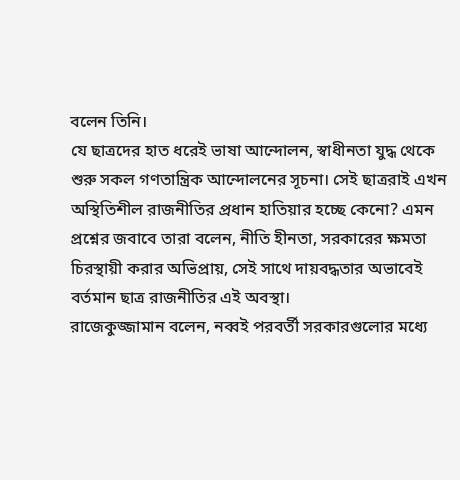বলেন তিনি।
যে ছাত্রদের হাত ধরেই ভাষা আন্দোলন, স্বাধীনতা যুদ্ধ থেকে শুরু সকল গণতান্ত্রিক আন্দোলনের সূচনা। সেই ছাত্ররাই এখন অস্থিতিশীল রাজনীতির প্রধান হাতিয়ার হচ্ছে কেনো? এমন প্রশ্নের জবাবে তারা বলেন, নীতি হীনতা, সরকারের ক্ষমতা চিরস্থায়ী করার অভিপ্রায়, সেই সাথে দায়বদ্ধতার অভাবেই বর্তমান ছাত্র রাজনীতির এই অবস্থা।
রাজেকুজ্জামান বলেন, নব্বই পরবর্তী সরকারগুলোর মধ্যে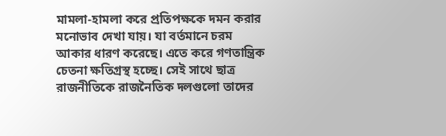মামলা-হামলা করে প্রতিপক্ষকে দমন করার মনোভাব দেখা যায়। যা বর্তমানে চরম আকার ধারণ করেছে। এতে করে গণতান্ত্রিক চেতনা ক্ষতিগ্রস্থ হচ্ছে। সেই সাথে ছাত্র রাজনীতিকে রাজনৈতিক দলগুলো তাদের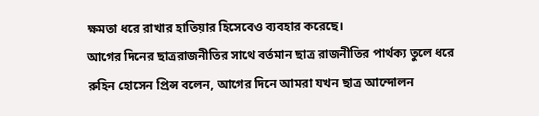ক্ষমতা ধরে রাখার হাতিয়ার হিসেবেও ব্যবহার করেছে।
আগের দিনের ছাত্ররাজনীতির সাথে বর্তমান ছাত্র রাজনীতির পার্থক্য তুলে ধরে রুহিন হোসেন প্রিন্স বলেন, আগের দিনে আমরা যখন ছাত্র আন্দোলন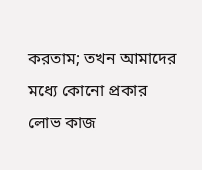করতাম; তখন আমাদের মধ্যে কোনো প্রকার লোভ কাজ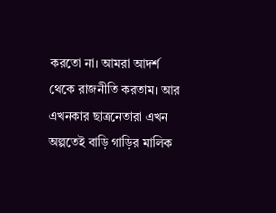করতো না। আমরা আদর্শ থেকে রাজনীতি করতাম। আর এখনকার ছাত্রনেতারা এখন অল্পতেই বাড়ি গাড়ির মালিক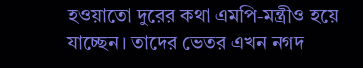হওয়াতো দুরের কথা এমপি-মন্ত্রীও হয়ে যাচ্ছেন। তাদের ভেতর এখন নগদ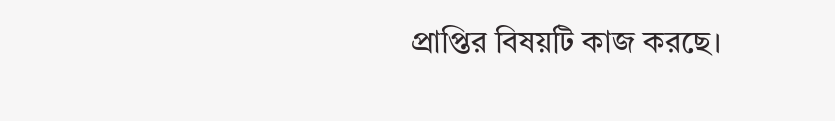প্রাপ্তির বিষয়টি কাজ করছে।